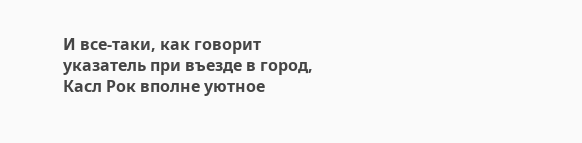И все-таки, как говорит указатель при въезде в город, Касл Рок вполне уютное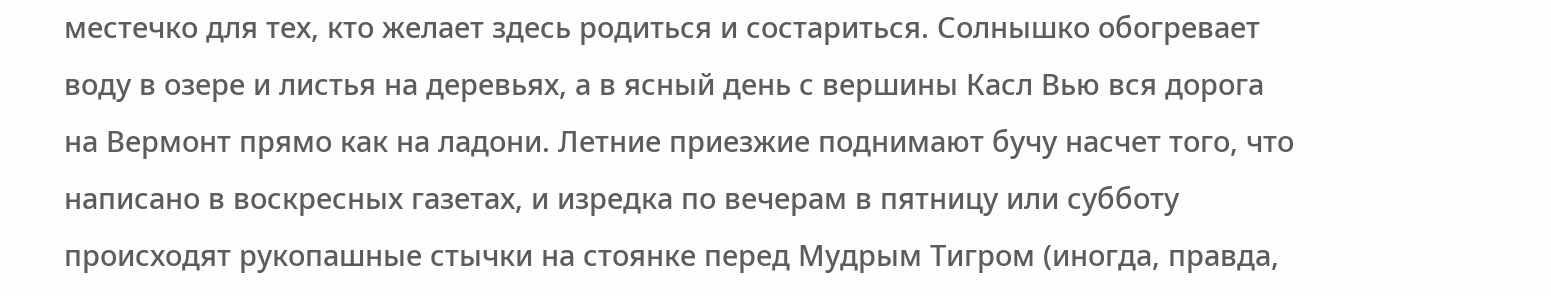местечко для тех, кто желает здесь родиться и состариться. Солнышко обогревает воду в озере и листья на деревьях, а в ясный день с вершины Касл Вью вся дорога на Вермонт прямо как на ладони. Летние приезжие поднимают бучу насчет того, что написано в воскресных газетах, и изредка по вечерам в пятницу или субботу происходят рукопашные стычки на стоянке перед Мудрым Тигром (иногда, правда,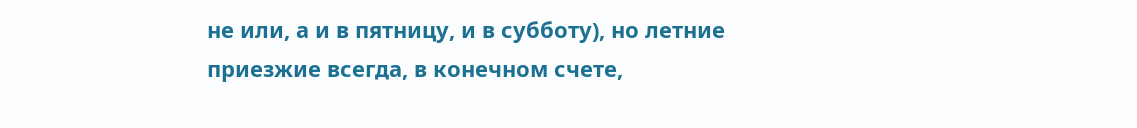не или, а и в пятницу, и в субботу), но летние приезжие всегда, в конечном счете,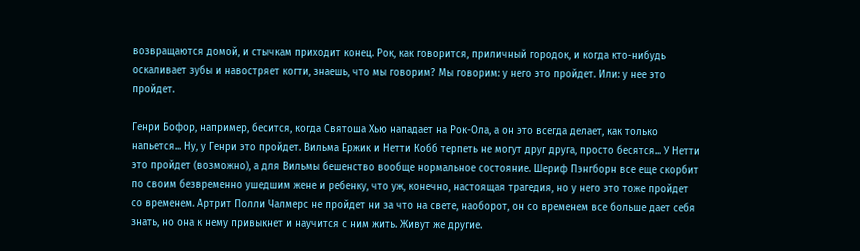возвращаются домой, и стычкам приходит конец. Рок, как говорится, приличный городок, и когда кто-нибудь оскаливает зубы и навостряет когти, знаешь, что мы говорим? Мы говорим: у него это пройдет. Или: у нее это пройдет.

Генри Бофор, например, бесится, когда Святоша Хью нападает на Рок-Ола, а он это всегда делает, как только напьется... Ну, у Генри это пройдет. Вильма Ержик и Нетти Кобб терпеть не могут друг друга, просто бесятся... У Нетти это пройдет (возможно), а для Вильмы бешенство вообще нормальное состояние. Шериф Пэнгборн все еще скорбит по своим безвременно ушедшим жене и ребенку, что уж, конечно, настоящая трагедия, но у него это тоже пройдет со временем. Артрит Полли Чалмерс не пройдет ни за что на свете, наоборот, он со временем все больше дает себя знать, но она к нему привыкнет и научится с ним жить. Живут же другие.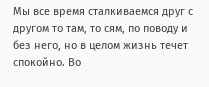Мы все время сталкиваемся друг с другом то там, то сям, по поводу и без него, но в целом жизнь течет спокойно. Во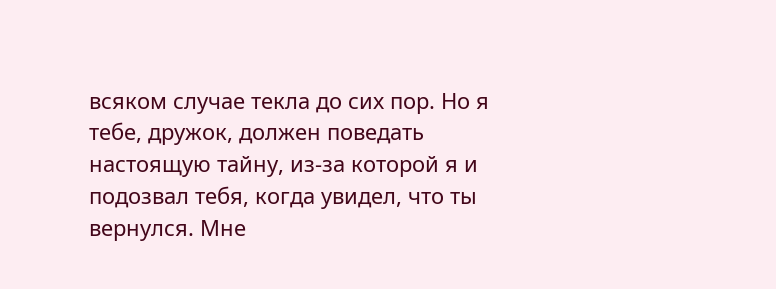всяком случае текла до сих пор. Но я тебе, дружок, должен поведать настоящую тайну, из-за которой я и подозвал тебя, когда увидел, что ты вернулся. Мне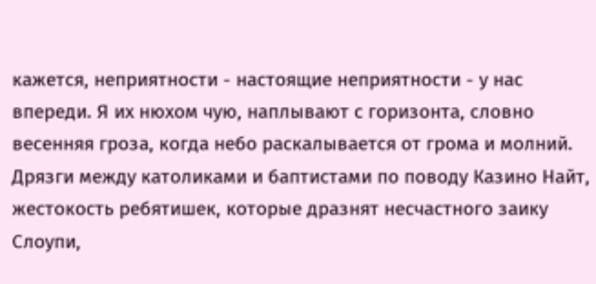кажется, неприятности - настоящие неприятности - у нас впереди. Я их нюхом чую, наплывают с горизонта, словно весенняя гроза, когда небо раскалывается от грома и молний. Дрязги между католиками и баптистами по поводу Казино Найт, жестокость ребятишек, которые дразнят несчастного заику Слоупи,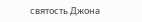святость Джона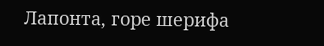Лапонта, горе шерифа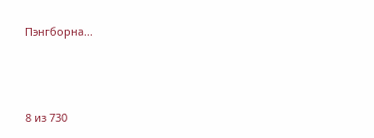Пэнгборна...



8 из 730